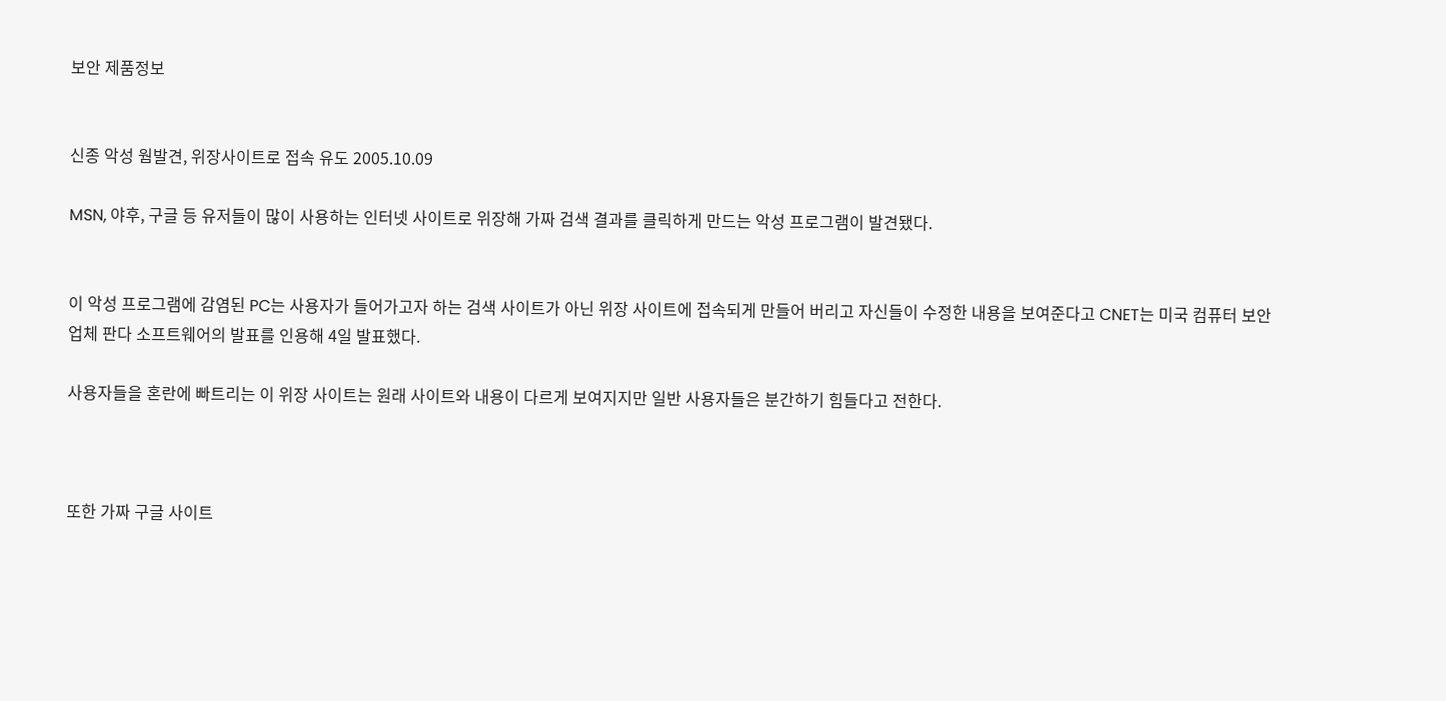보안 제품정보


신종 악성 웜발견, 위장사이트로 접속 유도 2005.10.09

MSN, 야후, 구글 등 유저들이 많이 사용하는 인터넷 사이트로 위장해 가짜 검색 결과를 클릭하게 만드는 악성 프로그램이 발견됐다.


이 악성 프로그램에 감염된 PC는 사용자가 들어가고자 하는 검색 사이트가 아닌 위장 사이트에 접속되게 만들어 버리고 자신들이 수정한 내용을 보여준다고 CNET는 미국 컴퓨터 보안업체 판다 소프트웨어의 발표를 인용해 4일 발표했다.

사용자들을 혼란에 빠트리는 이 위장 사이트는 원래 사이트와 내용이 다르게 보여지지만 일반 사용자들은 분간하기 힘들다고 전한다.



또한 가짜 구글 사이트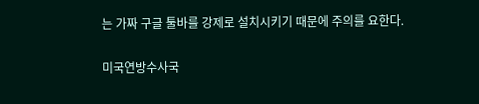는 가짜 구글 툴바를 강제로 설치시키기 때문에 주의를 요한다.

미국연방수사국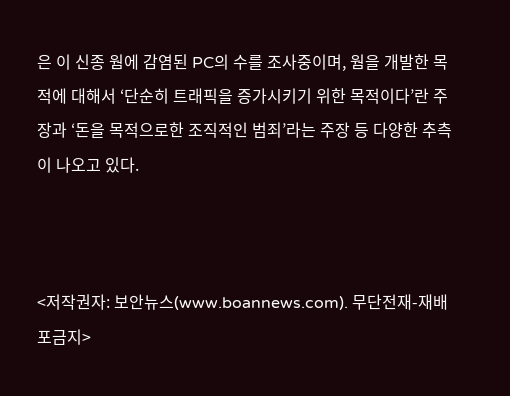은 이 신종 웜에 감염된 PC의 수를 조사중이며, 웜을 개발한 목적에 대해서 ‘단순히 트래픽을 증가시키기 위한 목적이다’란 주장과 ‘돈을 목적으로한 조직적인 범죄’라는 주장 등 다양한 추측이 나오고 있다.



<저작권자: 보안뉴스(www.boannews.com). 무단전재-재배포금지>